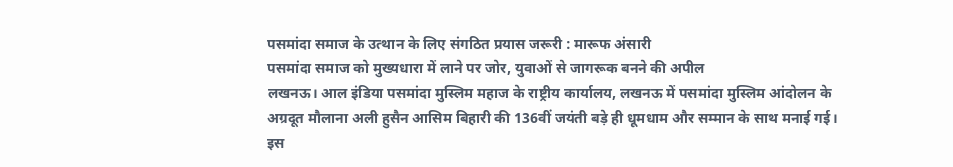पसमांदा समाज के उत्थान के लिए संगठित प्रयास जरूरी : मारूफ अंसारी
पसमांदा समाज को मुख्यधारा में लाने पर जोर, युवाओं से जागरूक बनने की अपील
लखनऊ। आल इंडिया पसमांदा मुस्लिम महाज के राष्ट्रीय कार्यालय, लखनऊ में पसमांदा मुस्लिम आंदोलन के अग्रदूत मौलाना अली हुसैन आसिम बिहारी की 136वीं जयंती बड़े ही धूमधाम और सम्मान के साथ मनाई गई।
इस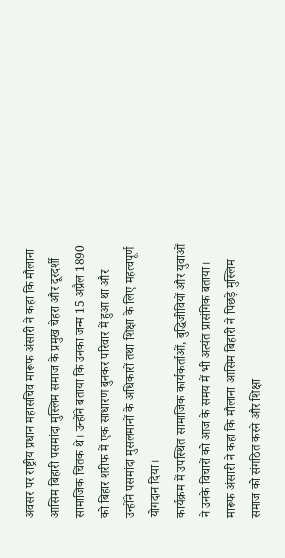अवसर पर राष्ट्रीय प्रधान महासचिव मारूफ अंसारी ने कहा कि मौलाना आसिम बिहारी पसमांदा मुस्लिम समाज के प्रमुख चेहरा और दूरदर्शी सामाजिक चिंतक थे। उन्होंने बताया कि उनका जन्म 15 अप्रैल 1890 को बिहार शरीफ में एक साधारण बुनकर परिवार में हुआ था और उन्होंने पसमांदा मुसलमानों के अधिकारों तथा शिक्षा के लिए महत्वपूर्ण योगदान दिया।
कार्यक्रम में उपस्थित सामाजिक कार्यकर्ताओं, बुद्धिजीवियों और युवाओं ने उनके विचारों को आज के समय में भी अत्यंत प्रासंगिक बताया। मारूफ अंसारी ने कहा कि मौलाना आसिम बिहारी ने पिछड़े मुस्लिम समाज को संगठित करने और शिक्षा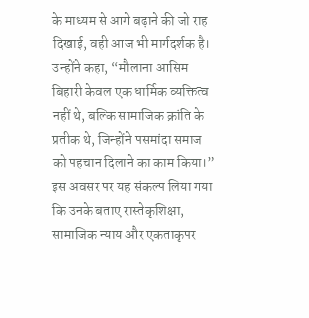के माध्यम से आगे बढ़ाने की जो राह दिखाई, वही आज भी मार्गदर्शक है। उन्होंने कहा, “मौलाना आसिम बिहारी केवल एक धार्मिक व्यक्तित्व नहीं थे, बल्कि सामाजिक क्रांति के प्रतीक थे, जिन्होंने पसमांदा समाज को पहचान दिलाने का काम किया।”
इस अवसर पर यह संकल्प लिया गया कि उनके बताए रास्तेकृशिक्षा, सामाजिक न्याय और एकताकृपर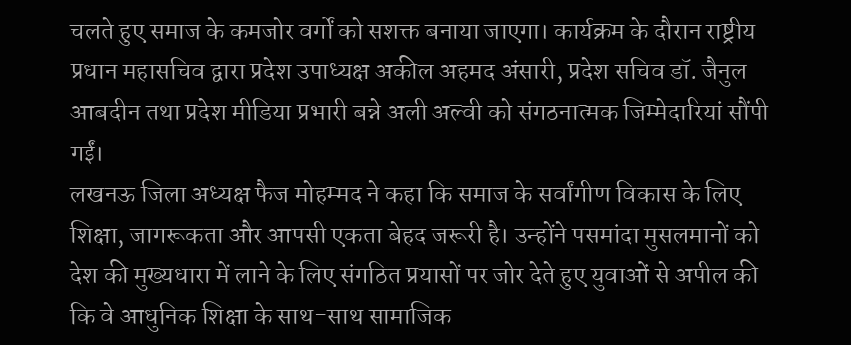चलते हुए समाज के कमजोर वर्गों को सशक्त बनाया जाएगा। कार्यक्रम के दौरान राष्ट्रीय प्रधान महासचिव द्वारा प्रदेश उपाध्यक्ष अकील अहमद अंसारी, प्रदेश सचिव डॉ. जैनुल आबदीन तथा प्रदेश मीडिया प्रभारी बन्ने अली अल्वी को संगठनात्मक जिम्मेदारियां सौंपी गईं।
लखनऊ जिला अध्यक्ष फैज मोहम्मद ने कहा कि समाज के सर्वांगीण विकास के लिए शिक्षा, जागरूकता और आपसी एकता बेहद जरूरी है। उन्होंने पसमांदा मुसलमानों को देश की मुख्यधारा में लाने के लिए संगठित प्रयासों पर जोर देते हुए युवाओं से अपील की कि वे आधुनिक शिक्षा के साथ-साथ सामाजिक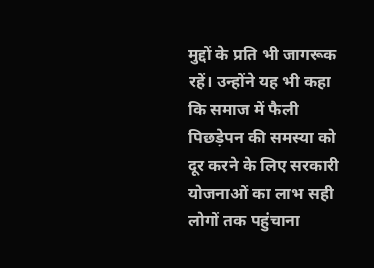मुद्दों के प्रति भी जागरूक रहें। उन्होंने यह भी कहा कि समाज में फैली पिछड़ेपन की समस्या को दूर करने के लिए सरकारी योजनाओं का लाभ सही लोगों तक पहुंचाना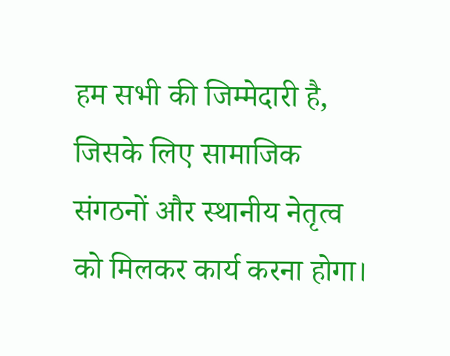हम सभी की जिम्मेदारी है, जिसके लिए सामाजिक संगठनों और स्थानीय नेतृत्व को मिलकर कार्य करना होगा।